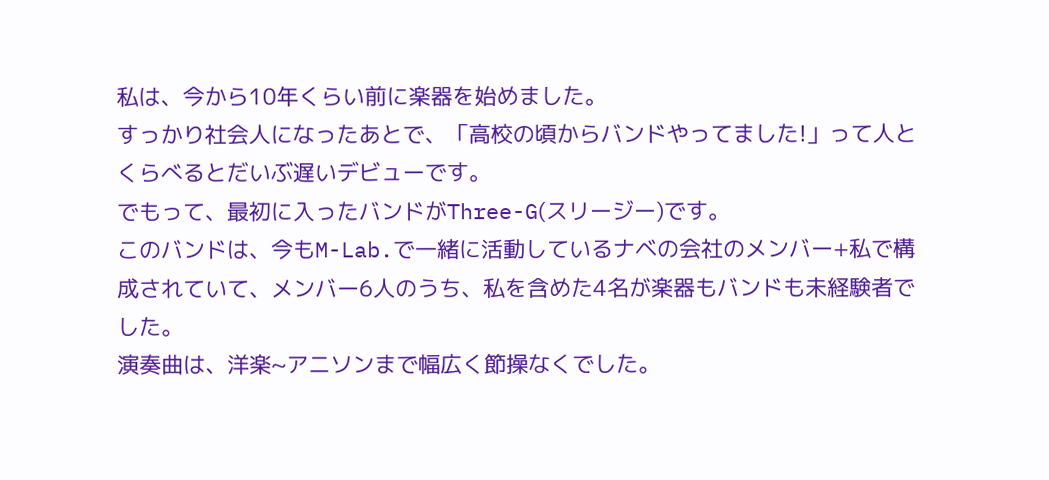私は、今から10年くらい前に楽器を始めました。
すっかり社会人になったあとで、「高校の頃からバンドやってました!」って人とくらべるとだいぶ遅いデビューです。
でもって、最初に入ったバンドがThree-G(スリージー)です。
このバンドは、今もM-Lab.で一緒に活動しているナベの会社のメンバー+私で構成されていて、メンバー6人のうち、私を含めた4名が楽器もバンドも未経験者でした。
演奏曲は、洋楽~アニソンまで幅広く節操なくでした。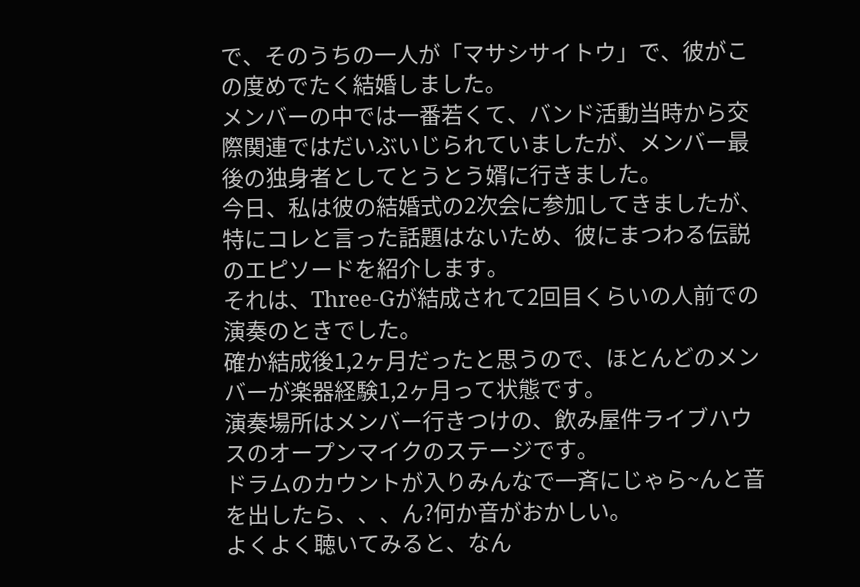で、そのうちの一人が「マサシサイトウ」で、彼がこの度めでたく結婚しました。
メンバーの中では一番若くて、バンド活動当時から交際関連ではだいぶいじられていましたが、メンバー最後の独身者としてとうとう婿に行きました。
今日、私は彼の結婚式の2次会に参加してきましたが、特にコレと言った話題はないため、彼にまつわる伝説のエピソードを紹介します。
それは、Three-Gが結成されて2回目くらいの人前での演奏のときでした。
確か結成後1,2ヶ月だったと思うので、ほとんどのメンバーが楽器経験1,2ヶ月って状態です。
演奏場所はメンバー行きつけの、飲み屋件ライブハウスのオープンマイクのステージです。
ドラムのカウントが入りみんなで一斉にじゃら~んと音を出したら、、、ん?何か音がおかしい。
よくよく聴いてみると、なん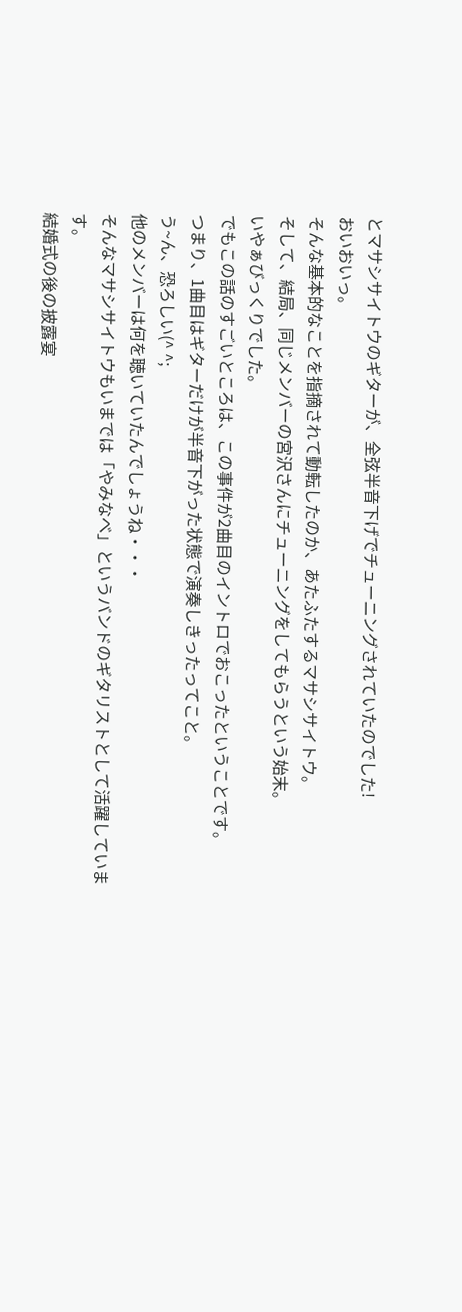とマサシサイトウのギターが、全弦半音下げでチューニングされていたのでした!
おいおいっ。
そんな基本的なことを指摘されて動転したのか、あたふたするマサシサイトウ。
そして、結局、同じメンバーの宮沢さんにチューニングをしてもらうという始末。
いやぁびっくりでした。
でもこの話のすごいところは、この事件が2曲目のイントロでおこったということです。
つまり、1曲目はギターだけが半音下がった状態で演奏しきったってこと。
う~ん、恐ろしい(^ ^;
他のメンバーは何を聴いていたんでしょうね・・・
そんなマサシサイトウもいまでは「やみなべ」というバンドのギタリストとして活躍しています。
結婚式の後の披露宴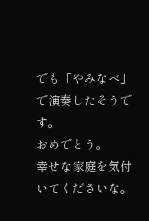でも「やみなべ」で演奏したそうです。
おめでとう。
幸せな家庭を気付いてくださいな。